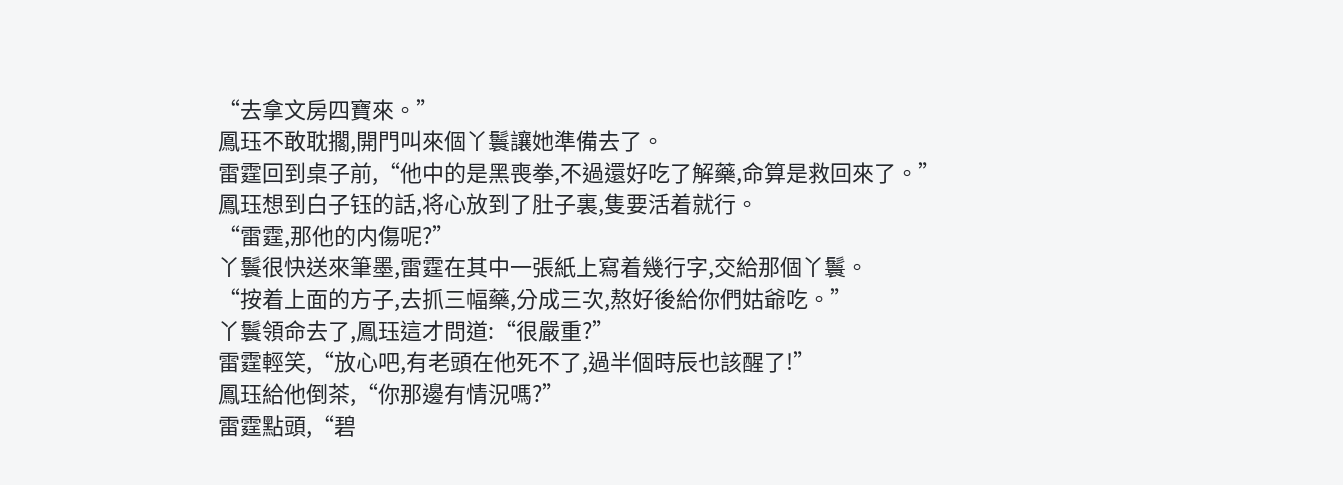“去拿文房四寶來。”
鳳珏不敢耽擱,開門叫來個丫鬟讓她準備去了。
雷霆回到桌子前,“他中的是黑喪拳,不過還好吃了解藥,命算是救回來了。”
鳳珏想到白子钰的話,将心放到了肚子裏,隻要活着就行。
“雷霆,那他的内傷呢?”
丫鬟很快送來筆墨,雷霆在其中一張紙上寫着幾行字,交給那個丫鬟。
“按着上面的方子,去抓三幅藥,分成三次,熬好後給你們姑爺吃。”
丫鬟領命去了,鳳珏這才問道:“很嚴重?”
雷霆輕笑,“放心吧,有老頭在他死不了,過半個時辰也該醒了!”
鳳珏給他倒茶,“你那邊有情況嗎?”
雷霆點頭,“碧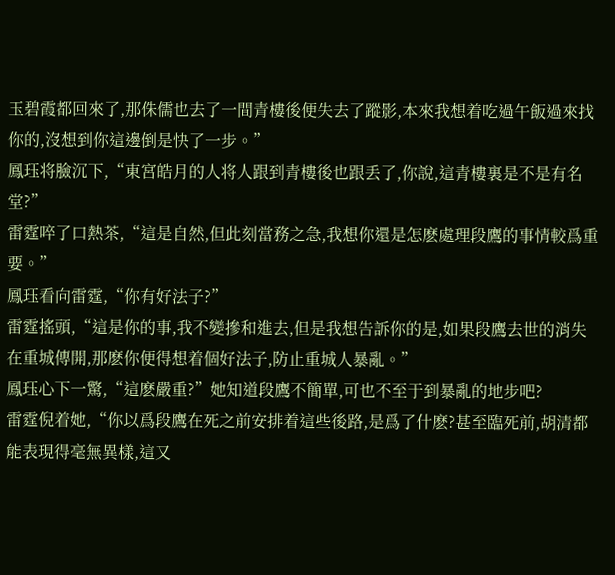玉碧霞都回來了,那侏儒也去了一間青樓後便失去了蹤影,本來我想着吃過午飯過來找你的,沒想到你這邊倒是快了一步。”
鳳珏将臉沉下,“東宮皓月的人将人跟到青樓後也跟丢了,你說,這青樓裏是不是有名堂?”
雷霆啐了口熱茶,“這是自然,但此刻當務之急,我想你還是怎麽處理段鷹的事情較爲重要。”
鳳珏看向雷霆,“你有好法子?”
雷霆搖頭,“這是你的事,我不變摻和進去,但是我想告訴你的是,如果段鷹去世的消失在重城傳開,那麽你便得想着個好法子,防止重城人暴亂。”
鳳珏心下一驚,“這麽嚴重?”她知道段鷹不簡單,可也不至于到暴亂的地步吧?
雷霆倪着她,“你以爲段鷹在死之前安排着這些後路,是爲了什麽?甚至臨死前,胡清都能表現得毫無異樣,這又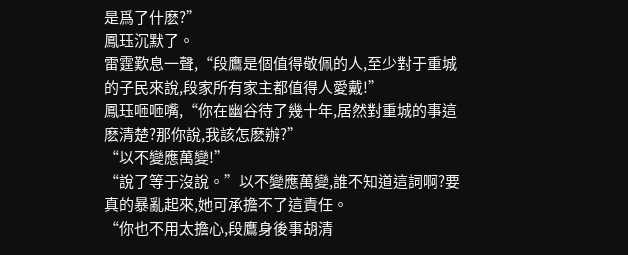是爲了什麽?”
鳳珏沉默了。
雷霆歎息一聲,“段鷹是個值得敬佩的人,至少對于重城的子民來說,段家所有家主都值得人愛戴!”
鳳珏咂咂嘴,“你在幽谷待了幾十年,居然對重城的事這麽清楚?那你說,我該怎麽辦?”
“以不變應萬變!”
“說了等于沒說。”以不變應萬變,誰不知道這詞啊?要真的暴亂起來,她可承擔不了這責任。
“你也不用太擔心,段鷹身後事胡清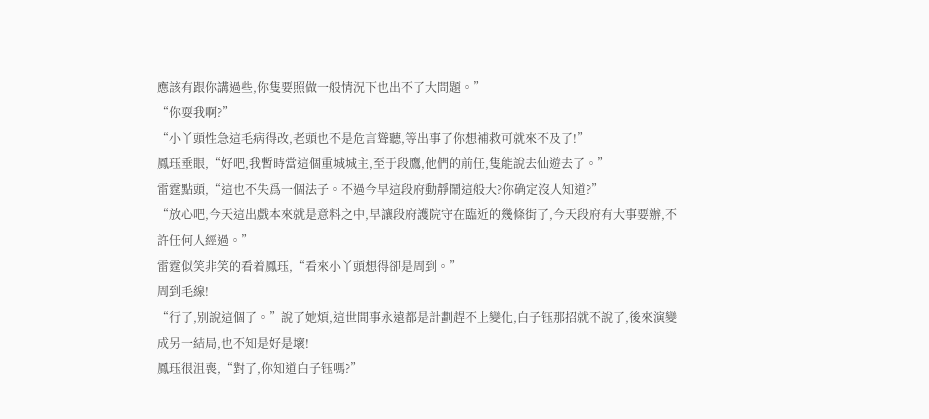應該有跟你講過些,你隻要照做一般情況下也出不了大問題。”
“你耍我啊?”
“小丫頭性急這毛病得改,老頭也不是危言聳聽,等出事了你想補救可就來不及了!”
鳳珏垂眼,“好吧,我暫時當這個重城城主,至于段鷹,他們的前任,隻能說去仙遊去了。”
雷霆點頭,“這也不失爲一個法子。不過今早這段府動靜鬧這般大?你确定沒人知道?”
“放心吧,今天這出戲本來就是意料之中,早讓段府護院守在臨近的幾條街了,今天段府有大事要辦,不許任何人經過。”
雷霆似笑非笑的看着鳳珏,“看來小丫頭想得卻是周到。”
周到毛線!
“行了,别說這個了。”說了她煩,這世間事永遠都是計劃趕不上變化,白子钰那招就不說了,後來演變成另一結局,也不知是好是壞!
鳳珏很沮喪,“對了,你知道白子钰嗎?”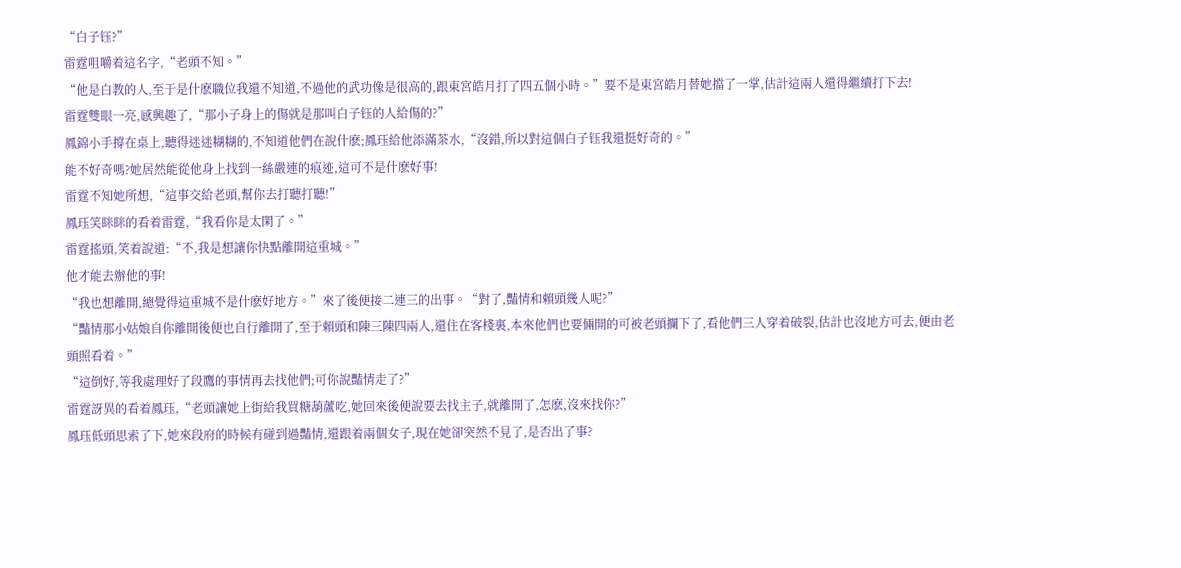“白子钰?”
雷霆咀嚼着這名字,“老頭不知。”
“他是白教的人,至于是什麽職位我還不知道,不過他的武功像是很高的,跟東宮皓月打了四五個小時。”要不是東宮皓月替她擋了一掌,估計這兩人還得繼續打下去!
雷霆雙眼一亮,感興趣了,“那小子身上的傷就是那叫白子钰的人給傷的?”
鳳錦小手撐在桌上,聽得迷迷糊糊的,不知道他們在說什麽;鳳珏給他添滿茶水,“沒錯,所以對這個白子钰我還挺好奇的。”
能不好奇嗎?她居然能從他身上找到一絲嚴連的痕迹,這可不是什麽好事!
雷霆不知她所想,“這事交給老頭,幫你去打聽打聽!”
鳳珏笑眯眯的看着雷霆,“我看你是太閑了。”
雷霆搖頭,笑着說道:“不,我是想讓你快點離開這重城。”
他才能去辦他的事!
“我也想離開,總覺得這重城不是什麽好地方。”來了後便接二連三的出事。“對了,豔情和賴頭幾人呢?”
“豔情那小姑娘自你離開後便也自行離開了,至于賴頭和陳三陳四兩人,還住在客棧裏,本來他們也要倆開的可被老頭攔下了,看他們三人穿着破裂,估計也沒地方可去,便由老頭照看着。”
“這倒好,等我處理好了段鷹的事情再去找他們;可你說豔情走了?”
雷霆訝異的看着鳳珏,“老頭讓她上街給我買糖葫蘆吃,她回來後便說要去找主子,就離開了,怎麽,沒來找你?”
鳳珏低頭思索了下,她來段府的時候有碰到過豔情,還跟着兩個女子,現在她卻突然不見了,是否出了事?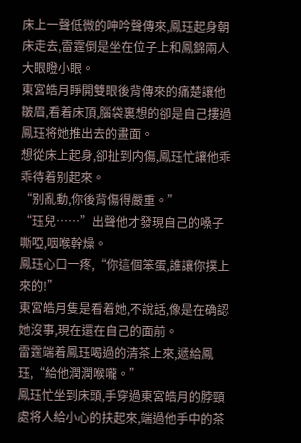床上一聲低微的呻吟聲傳來,鳳珏起身朝床走去,雷霆倒是坐在位子上和鳳錦兩人大眼瞪小眼。
東宮皓月睜開雙眼後背傳來的痛楚讓他皺眉,看着床頂,腦袋裏想的卻是自己摟過鳳珏将她推出去的畫面。
想從床上起身,卻扯到内傷,鳳珏忙讓他乖乖待着别起來。
“别亂動,你後背傷得嚴重。”
“珏兒……”出聲他才發現自己的嗓子嘶啞,咽喉幹燥。
鳳珏心口一疼,“你這個笨蛋,誰讓你撲上來的!”
東宮皓月隻是看着她,不說話,像是在确認她沒事,現在還在自己的面前。
雷霆端着鳳珏喝過的清茶上來,遞給鳳珏,“給他潤潤喉嚨。”
鳳珏忙坐到床頭,手穿過東宮皓月的脖頸處将人給小心的扶起來,端過他手中的茶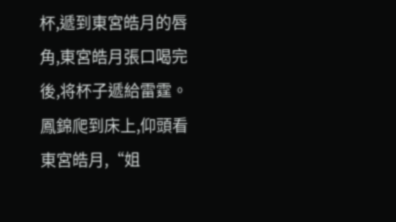杯,遞到東宮皓月的唇角,東宮皓月張口喝完後,将杯子遞給雷霆。
鳳錦爬到床上,仰頭看東宮皓月,“姐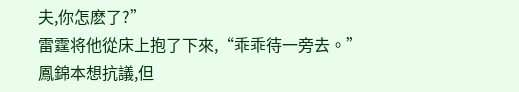夫,你怎麽了?”
雷霆将他從床上抱了下來,“乖乖待一旁去。”
鳳錦本想抗議,但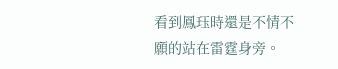看到鳳珏時還是不情不願的站在雷霆身旁。